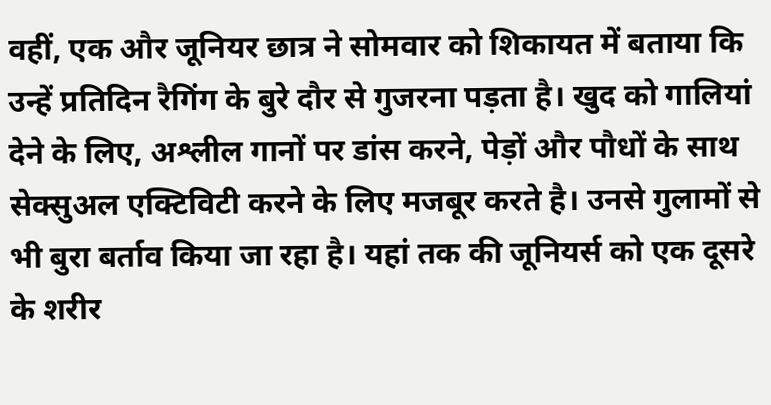वहीं, एक और जूनियर छात्र ने सोमवार को शिकायत में बताया कि उन्हें प्रतिदिन रैगिंग के बुरे दौर से गुजरना पड़ता है। खुद को गालियां देने के लिए, अश्लील गानों पर डांस करने, पेड़ों और पौधों के साथ सेक्सुअल एक्टिविटी करने के लिए मजबूर करते है। उनसे गुलामों से भी बुरा बर्ताव किया जा रहा है। यहां तक की जूनियर्स को एक दूसरे के शरीर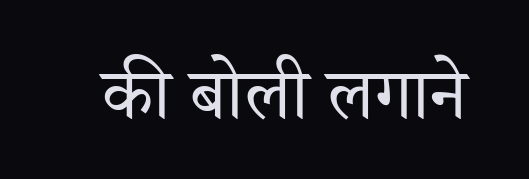की बोली लगाने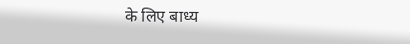के लिए बाध्य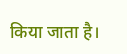किया जाता है।